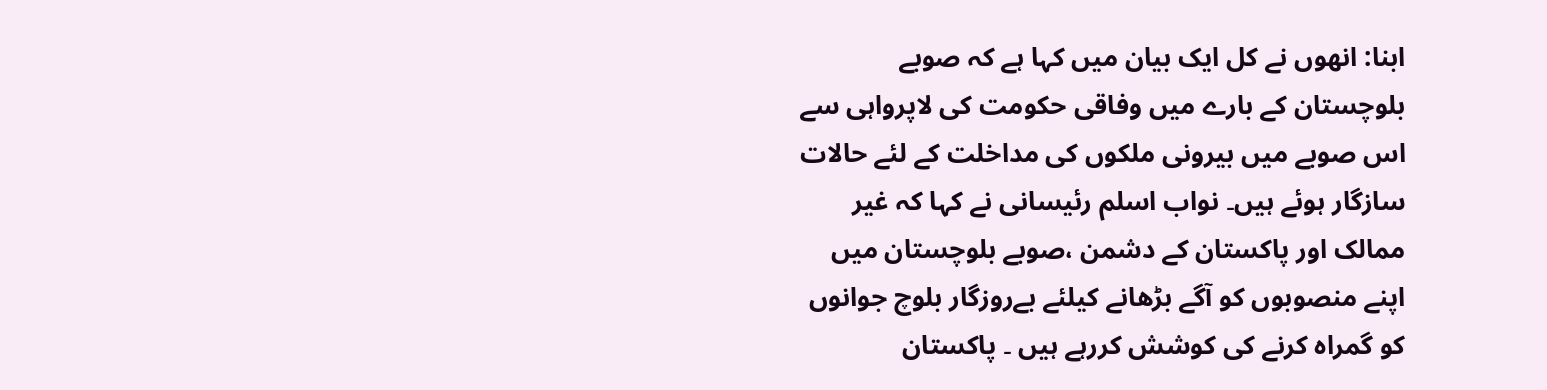ابنا: انھوں نے کل ایک بیان میں کہا ہے کہ صوبے بلوچستان کے بارے میں وفاقی حکومت کی لاپرواہی سے اس صوبے میں بیرونی ملکوں کی مداخلت کے لئے حالات سازگار ہوئے ہیں۔ نواب اسلم رئیسانی نے کہا کہ غیر ممالک اور پاکستان کے دشمن ،صوبے بلوچستان میں اپنے منصوبوں کو آگے بڑھانے کیلئے بےروزگار بلوچ جوانوں کو گمراہ کرنے کی کوشش کررہے ہیں ۔ پاکستان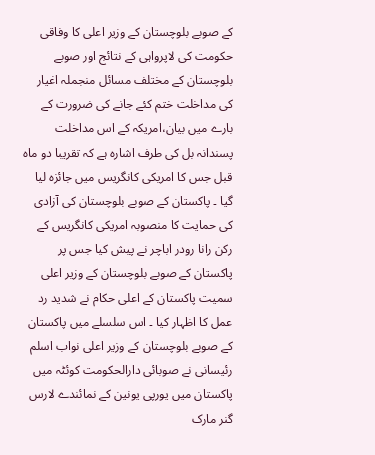کے صوبے بلوچستان کے وزیر اعلی کا وفاقی حکومت کی لاپرواہی کے نتائج اور صوبے بلوچستان کے مختلف مسائل منجملہ اغیار کی مداخلت ختم کئے جانے کی ضرورت کے بارے میں بیان،امریکہ کے اس مداخلت پسندانہ بل کی طرف اشارہ ہے کہ تقریبا دو ماہ قبل جس کا امریکی کانگریس میں جائزہ لیا گيا ۔ پاکستان کے صوبے بلوچستان کی آزادی کی حمایت کا منصوبہ امریکی کانگریس کے رکن رانا رودر اباچر نے پیش کیا جس پر پاکستان کے صوبے بلوچستان کے وزیر اعلی سمیت پاکستان کے اعلی حکام نے شدید رد عمل کا اظہار کیا ۔ اس سلسلے میں پاکستان کے صوبے بلوچستان کے وزیر اعلی نواب اسلم رئیسانی نے صوبائی دارالحکومت کوئٹہ میں پاکستان میں یورپی یونین کے نمائندے لارس گنر مارک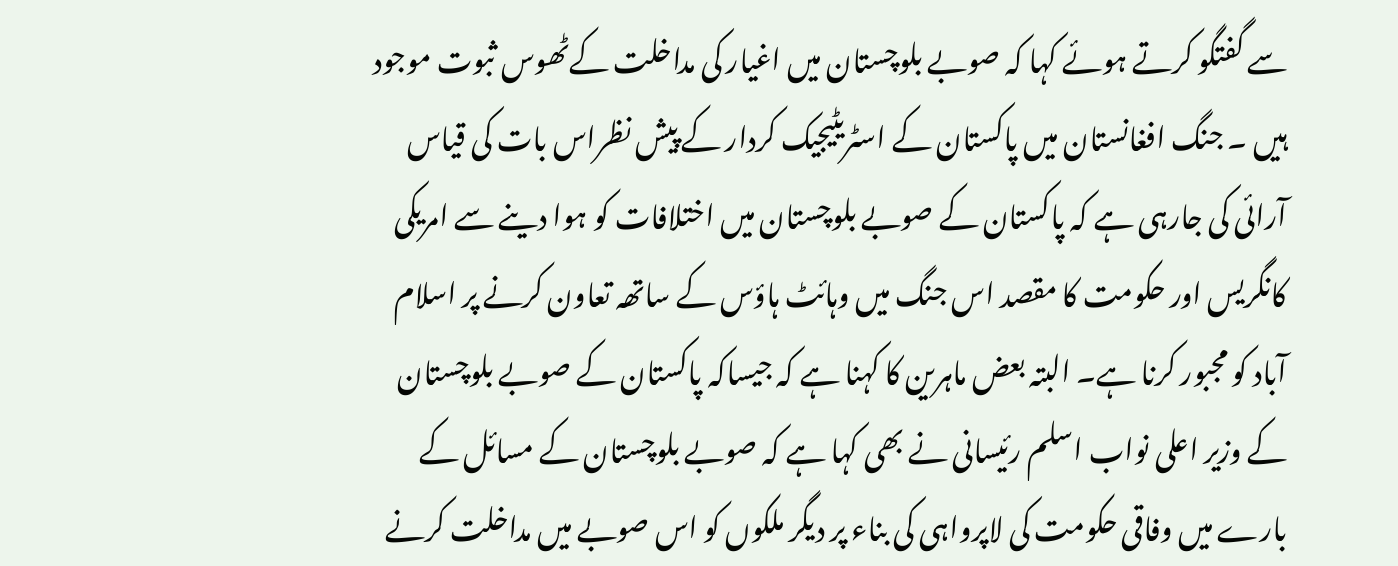سے گفتگو کرتے ہوئے کہا کہ صوبے بلوچستان میں اغیار کی مداخلت کےٹھوس ثبوت موجود ہیں ۔ جنگ افغانستان میں پاکستان کے اسٹریٹیجیک کردار کے پیش نظراس بات کی قیاس آرائی کی جارہی ہے کہ پاکستان کے صوبے بلوچستان میں اختلافات کو ہوا دینے سے امریکی کانگریس اور حکومت کا مقصد اس جنگ میں وہائٹ ہاؤس کے ساتھہ تعاون کرنے پر اسلام آباد کو مجبور کرنا ہے۔ البتہ بعض ماہرین کا کہنا ہے کہ جیساکہ پاکستان کے صوبے بلوچستان کے وزیر اعلی نواب اسلم رئیسانی نے بھی کہا ہے کہ صوبے بلوچستان کے مسائل کے بارے میں وفاقی حکومت کی لاپرواہی کی بناء پر دیگر ملکوں کو اس صوبے میں مداخلت کرنے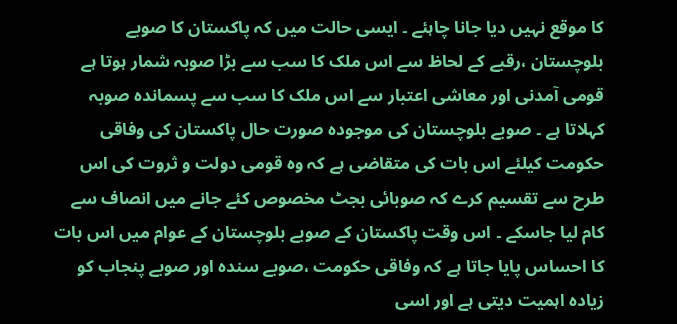کا موقع نہیں دیا جانا چاہئے ۔ ایسی حالت میں کہ پاکستان کا صوبے بلوچستان ،رقبے کے لحاظ سے اس ملک کا سب سے بڑا صوبہ شمار ہوتا ہے قومی آمدنی اور معاشی اعتبار سے اس ملک کا سب سے پسماندہ صوبہ کہلاتا ہے ۔ صوبے بلوچستان کی موجودہ صورت حال پاکستان کی وفاقی حکومت کیلئے اس بات کی متقاضی ہے کہ وہ قومی دولت و ثروت کی اس طرح سے تقسیم کرے کہ صوبائی بجٹ مخصوص کئے جانے میں انصاف سے کام لیا جاسکے ۔ اس وقت پاکستان کے صوبے بلوچستان کے عوام میں اس بات کا احساس پایا جاتا ہے کہ وفاقی حکومت ،صوبے سندہ اور صوبے پنجاب کو زیادہ اہمیت دیتی ہے اور اسی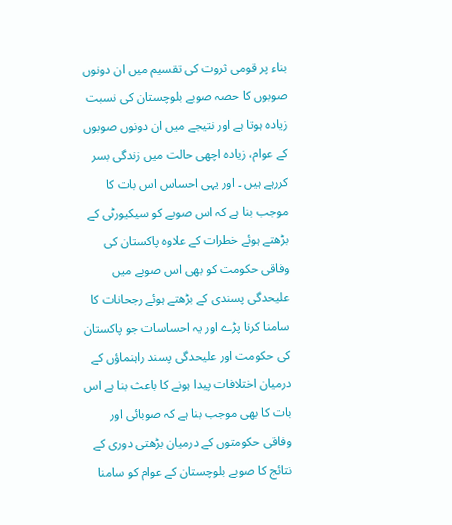بناء پر قومی ثروت کی تقسیم میں ان دونوں صوبوں کا حصہ صوبے بلوچستان کی نسبت زیادہ ہوتا ہے اور نتیجے میں ان دونوں صوبوں کے عوام، زیادہ اچھی حالت میں زندگی بسر کررہے ہیں ۔ اور یہی احساس اس بات کا موجب بنا ہے کہ اس صوبے کو سیکیورٹی کے بڑھتے ہوئے خطرات کے علاوہ پاکستان کی وفاقی حکومت کو بھی اس صوبے میں علیحدگی پسندی کے بڑھتے ہوئے رجحانات کا سامنا کرنا پڑے اور یہ احساسات جو پاکستان کی حکومت اور علیحدگی پسند راہنماؤں کے درمیان اختلافات پیدا ہونے کا باعث بنا ہے اس بات کا بھی موجب بنا ہے کہ صوبائی اور وفاقی حکومتوں کے درمیان بڑھتی دوری کے نتائج کا صوبے بلوچستان کے عوام کو سامنا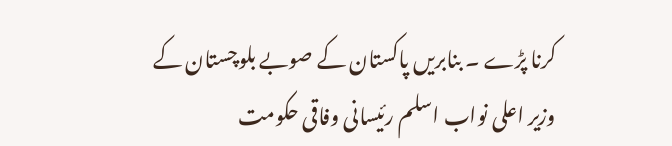کرنا پڑے ۔ بنابریں پاکستان کے صوبے بلوچستان کے وزیر اعلی نواب اسلم رئیسانی وفاقی حکومت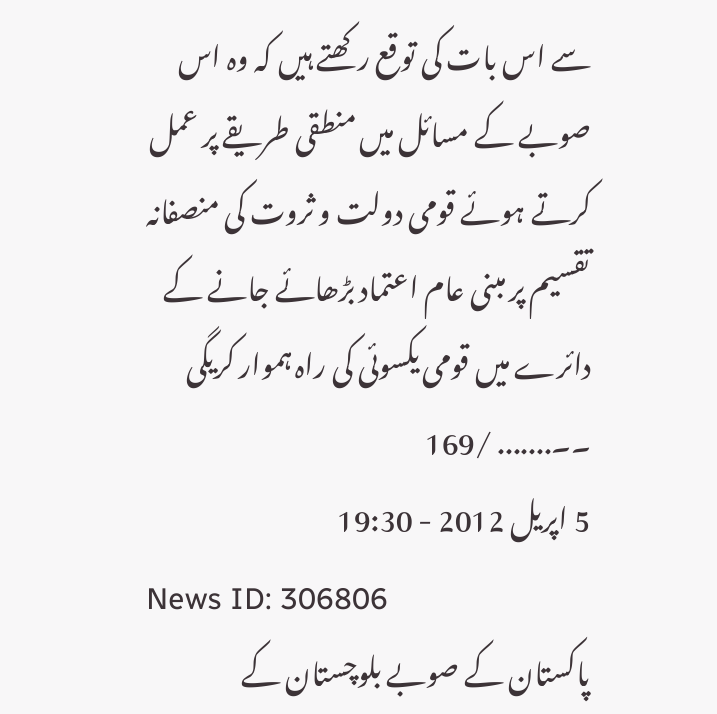سے اس بات کی توقع رکھتے ہیں کہ وہ اس صوبے کے مسائل میں منطقی طریقے پر عمل کرتے ہوئے قومی دولت و ثروت کی منصفانہ تقسیم پر مبنی عام اعتماد بڑھائے جانے کے دائرے میں قومی یکسوئی کی راہ ہموار کریگی ۔۔....... /169
5 اپریل 2012 - 19:30
News ID: 306806
پاکستان کے صوبے بلوچستان کے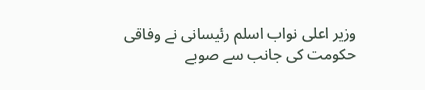وزیر اعلی نواب اسلم رئیسانی نے وفاقی حکومت کی جانب سے صوبے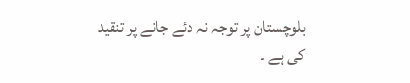بلوچستان پر توجہ نہ دئے جانے پر تنقید کی ہے ۔